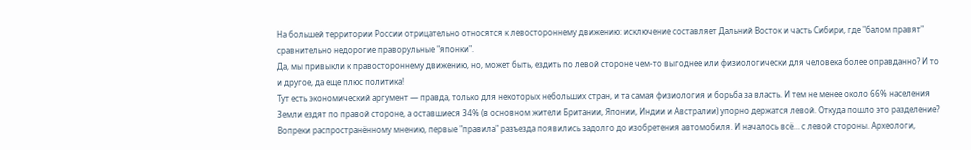На большей территории России отрицательно относятся к левостороннему движению: исключение составляет Дальний Восток и часть Сибири, где "балом правят" сравнительно недорогие праворульные "японки".
Да, мы привыкли к правостороннему движению, но, может быть, ездить по левой стороне чем-то выгоднее или физиологически для человека более оправданно? И то и другое, да еще плюс политика!
Тут есть экономический аргумент — правда, только для некоторых небольших стран, и та самая физиология и борьба за власть. И тем не менее около 66% населения Земли ездят по правой стороне, а оставшиеся 34% (в основном жители Британии, Японии, Индии и Австралии) упорно держатся левой. Откуда пошло это разделение?
Вопреки распространённому мнению, первые "правила" разъезда появились задолго до изобретения автомобиля. И началось всё… с левой стороны. Археологи,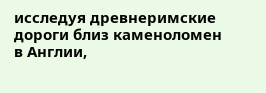исследуя древнеримские дороги близ каменоломен в Англии,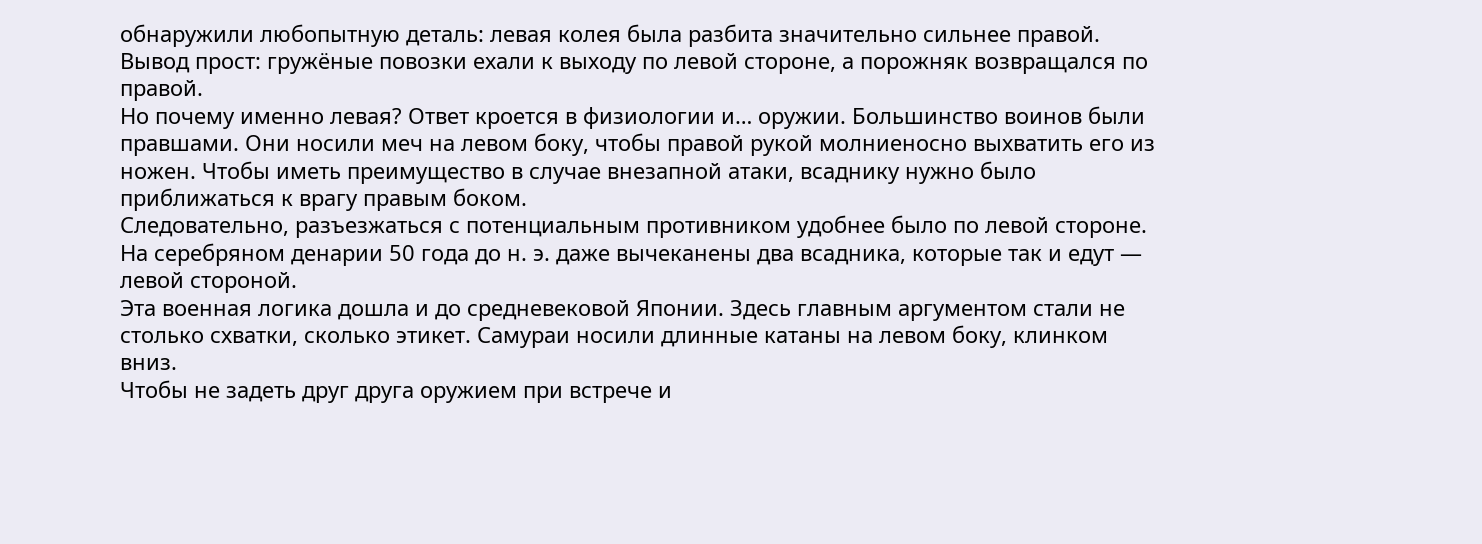обнаружили любопытную деталь: левая колея была разбита значительно сильнее правой.
Вывод прост: гружёные повозки ехали к выходу по левой стороне, а порожняк возвращался по правой.
Но почему именно левая? Ответ кроется в физиологии и… оружии. Большинство воинов были правшами. Они носили меч на левом боку, чтобы правой рукой молниеносно выхватить его из ножен. Чтобы иметь преимущество в случае внезапной атаки, всаднику нужно было приближаться к врагу правым боком.
Следовательно, разъезжаться с потенциальным противником удобнее было по левой стороне. На серебряном денарии 50 года до н. э. даже вычеканены два всадника, которые так и едут — левой стороной.
Эта военная логика дошла и до средневековой Японии. Здесь главным аргументом стали не столько схватки, сколько этикет. Самураи носили длинные катаны на левом боку, клинком вниз.
Чтобы не задеть друг друга оружием при встрече и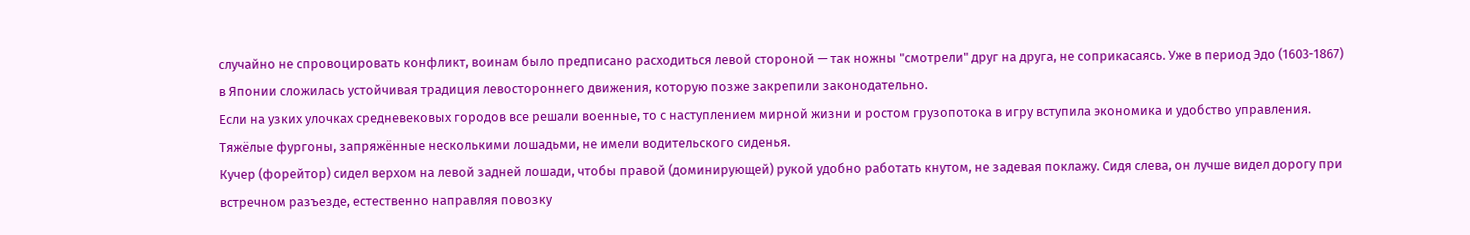случайно не спровоцировать конфликт, воинам было предписано расходиться левой стороной — так ножны "смотрели" друг на друга, не соприкасаясь. Уже в период Эдо (1603-1867) в Японии сложилась устойчивая традиция левостороннего движения, которую позже закрепили законодательно.
Если на узких улочках средневековых городов все решали военные, то с наступлением мирной жизни и ростом грузопотока в игру вступила экономика и удобство управления. Тяжёлые фургоны, запряжённые несколькими лошадьми, не имели водительского сиденья.
Кучер (форейтор) сидел верхом на левой задней лошади, чтобы правой (доминирующей) рукой удобно работать кнутом, не задевая поклажу. Сидя слева, он лучше видел дорогу при встречном разъезде, естественно направляя повозку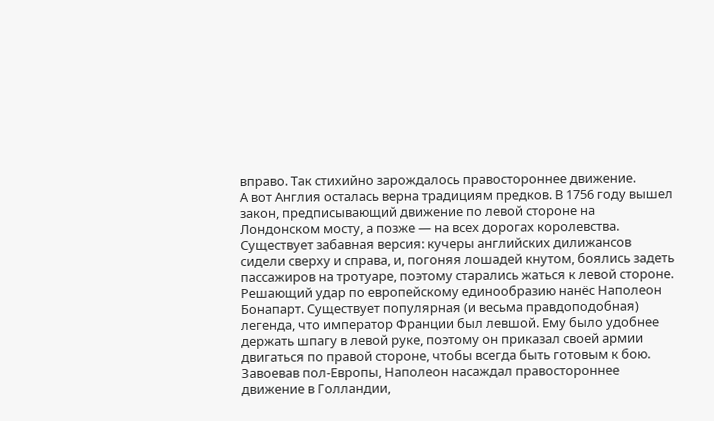вправо. Так стихийно зарождалось правостороннее движение.
А вот Англия осталась верна традициям предков. В 1756 году вышел закон, предписывающий движение по левой стороне на Лондонском мосту, а позже — на всех дорогах королевства. Существует забавная версия: кучеры английских дилижансов сидели сверху и справа, и, погоняя лошадей кнутом, боялись задеть пассажиров на тротуаре, поэтому старались жаться к левой стороне.
Решающий удар по европейскому единообразию нанёс Наполеон Бонапарт. Существует популярная (и весьма правдоподобная) легенда, что император Франции был левшой. Ему было удобнее держать шпагу в левой руке, поэтому он приказал своей армии двигаться по правой стороне, чтобы всегда быть готовым к бою.
Завоевав пол-Европы, Наполеон насаждал правостороннее движение в Голландии,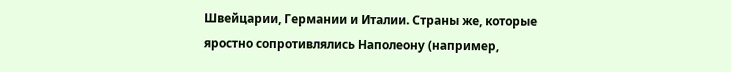Швейцарии, Германии и Италии. Страны же, которые яростно сопротивлялись Наполеону (например,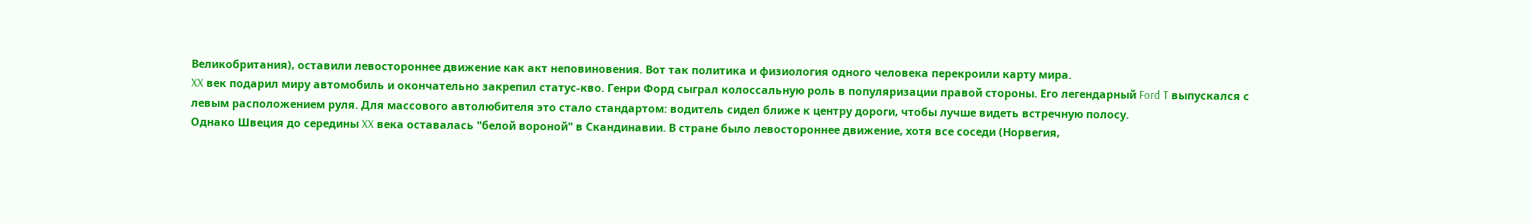Великобритания), оставили левостороннее движение как акт неповиновения. Вот так политика и физиология одного человека перекроили карту мира.
XX век подарил миру автомобиль и окончательно закрепил статус-кво. Генри Форд сыграл колоссальную роль в популяризации правой стороны. Его легендарный Ford T выпускался с левым расположением руля. Для массового автолюбителя это стало стандартом: водитель сидел ближе к центру дороги, чтобы лучше видеть встречную полосу.
Однако Швеция до середины XX века оставалась "белой вороной" в Скандинавии. В стране было левостороннее движение, хотя все соседи (Норвегия,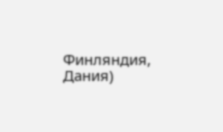Финляндия, Дания)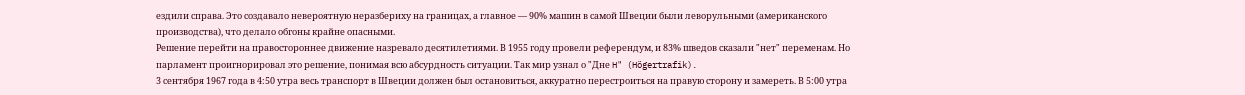ездили справа. Это создавало невероятную неразбериху на границах, а главное — 90% машин в самой Швеции были леворульными (американского производства), что делало обгоны крайне опасными.
Решение перейти на правостороннее движение назревало десятилетиями. В 1955 году провели референдум, и 83% шведов сказали "нет" переменам. Но парламент проигнорировал это решение, понимая всю абсурдность ситуации. Так мир узнал о "Дне H" (Högertrafik).
3 сентября 1967 года в 4:50 утра весь транспорт в Швеции должен был остановиться, аккуратно перестроиться на правую сторону и замереть. В 5:00 утра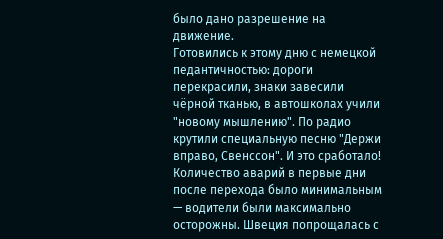было дано разрешение на движение.
Готовились к этому дню с немецкой педантичностью: дороги перекрасили, знаки завесили чёрной тканью, в автошколах учили "новому мышлению". По радио крутили специальную песню "Держи вправо, Свенссон". И это сработало! Количество аварий в первые дни после перехода было минимальным — водители были максимально осторожны. Швеция попрощалась с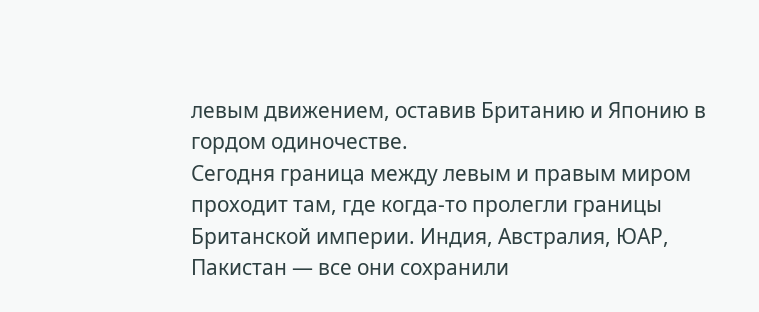левым движением, оставив Британию и Японию в гордом одиночестве.
Сегодня граница между левым и правым миром проходит там, где когда-то пролегли границы Британской империи. Индия, Австралия, ЮАР, Пакистан — все они сохранили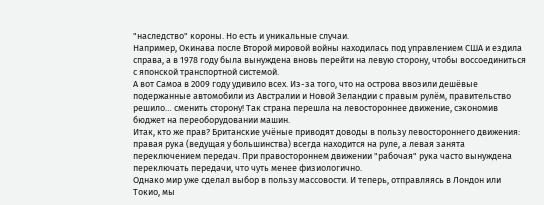"наследство" короны. Но есть и уникальные случаи.
Например, Окинава после Второй мировой войны находилась под управлением США и ездила справа, а в 1978 году была вынуждена вновь перейти на левую сторону, чтобы воссоединиться с японской транспортной системой.
А вот Самоа в 2009 году удивило всех. Из-за того, что на острова ввозили дешёвые подержанные автомобили из Австралии и Новой Зеландии с правым рулём, правительство решило… сменить сторону! Так страна перешла на левостороннее движение, сэкономив бюджет на переоборудовании машин.
Итак, кто же прав? Британские учёные приводят доводы в пользу левостороннего движения: правая рука (ведущая у большинства) всегда находится на руле, а левая занята переключением передач. При правостороннем движении "рабочая" рука часто вынуждена переключать передачи, что чуть менее физиологично.
Однако мир уже сделал выбор в пользу массовости. И теперь, отправляясь в Лондон или Токио, мы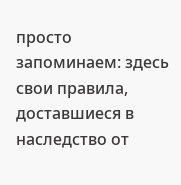просто запоминаем: здесь свои правила, доставшиеся в наследство от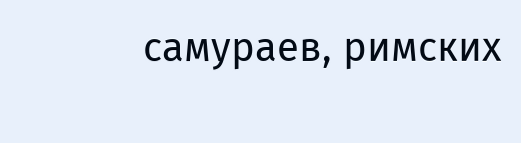самураев, римских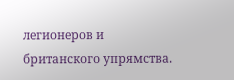легионеров и британского упрямства.